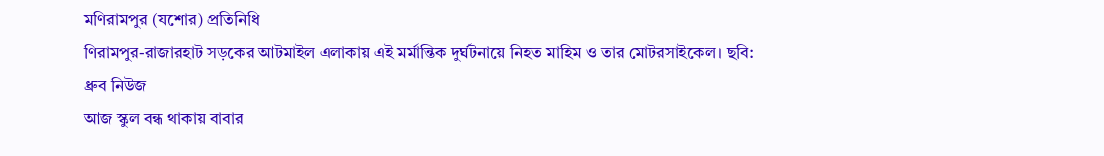মণিরামপুর (যশোর) প্রতিনিধি
ণিরামপুর-রাজারহাট সড়কের আটমাইল এলাকায় এই মর্মান্তিক দুর্ঘটনায়ে নিহত মাহিম ও তার মোটরসাইকেল। ছবি: ধ্রুব নিউজ
আজ স্কুল বন্ধ থাকায় বাবার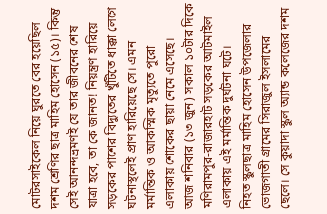মোটরসাইকেল নিয়ে ঘুরতে বের হয়েছিল দশম শ্রেণির ছাত্র মাহিম হোসেন (১৫)। কিন্তু সেই আনন্দভ্রমণই যে তার জীবনের শেষ যাত্রা হবে, তা কে জানত! নিয়ন্ত্রণ হারিয়ে সড়কের পাশের বিদ্যুতের খুঁটিতে ধাক্কা লেগে ঘটনাস্থলেই প্রাণ হারিয়েছে সে। এমন মর্মান্তিক ও আকস্মিক মৃত্যুতে পুরো এলাকায় শোকের ছায়া নেমে এসেছে।
আজ শনিবার (১৩ জুন) সকাল ১০টার দিকে মণিরামপুর-রাজারহাট সড়কের আটমাইল এলাকায় এই মর্মান্তিক দুর্ঘটনা ঘটে।
নিহত স্কুলছাত্র মাহিম হোসেন উপজেলার ভোজগাতী গ্রামের সিরাজুল ইসলামের ছেলে। সে কুয়াদা স্কুল অ্যান্ড কলেজের দশম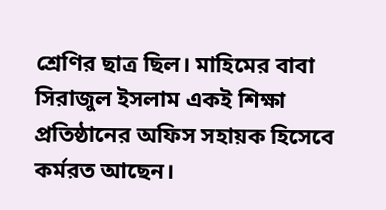শ্রেণির ছাত্র ছিল। মাহিমের বাবা সিরাজুল ইসলাম একই শিক্ষা প্রতিষ্ঠানের অফিস সহায়ক হিসেবে কর্মরত আছেন।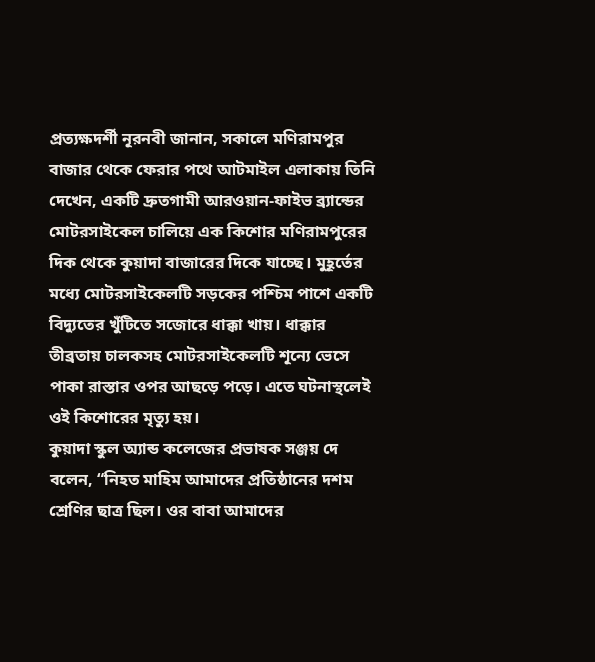প্রত্যক্ষদর্শী নূরনবী জানান, সকালে মণিরামপুর বাজার থেকে ফেরার পথে আটমাইল এলাকায় তিনি দেখেন, একটি দ্রুতগামী আরওয়ান-ফাইভ ব্র্যান্ডের মোটরসাইকেল চালিয়ে এক কিশোর মণিরামপুরের দিক থেকে কুয়াদা বাজারের দিকে যাচ্ছে। মুহূর্তের মধ্যে মোটরসাইকেলটি সড়কের পশ্চিম পাশে একটি বিদ্যুতের খুঁটিতে সজোরে ধাক্কা খায়। ধাক্কার তীব্রতায় চালকসহ মোটরসাইকেলটি শূন্যে ভেসে পাকা রাস্তার ওপর আছড়ে পড়ে। এতে ঘটনাস্থলেই ওই কিশোরের মৃত্যু হয়।
কুয়াদা স্কুল অ্যান্ড কলেজের প্রভাষক সঞ্জয় দে বলেন, “নিহত মাহিম আমাদের প্রতিষ্ঠানের দশম শ্রেণির ছাত্র ছিল। ওর বাবা আমাদের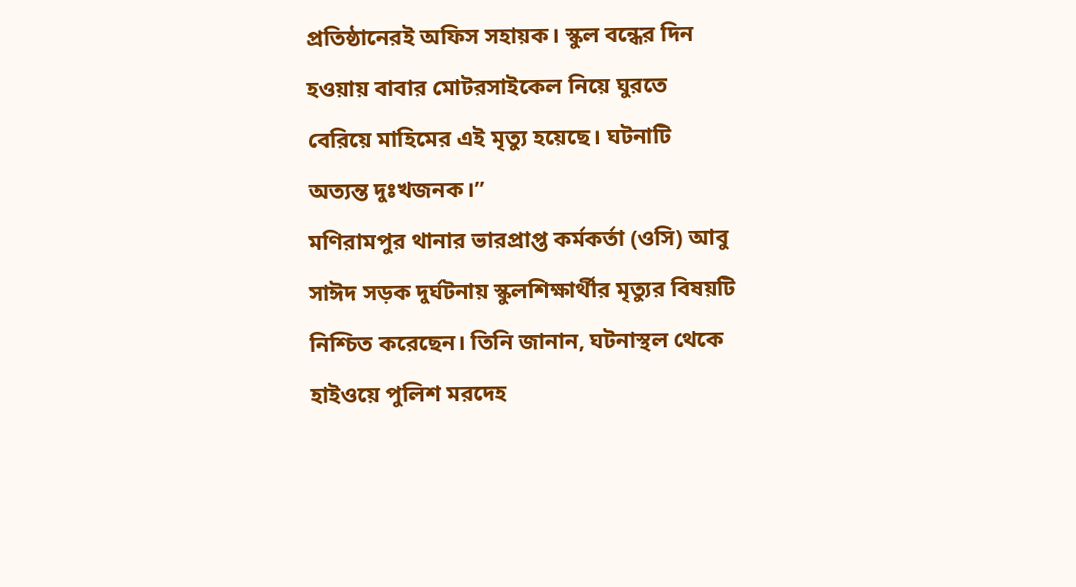প্রতিষ্ঠানেরই অফিস সহায়ক। স্কুল বন্ধের দিন হওয়ায় বাবার মোটরসাইকেল নিয়ে ঘুরতে বেরিয়ে মাহিমের এই মৃত্যু হয়েছে। ঘটনাটি অত্যন্ত দুঃখজনক।”
মণিরামপুর থানার ভারপ্রাপ্ত কর্মকর্তা (ওসি) আবু সাঈদ সড়ক দুর্ঘটনায় স্কুলশিক্ষার্থীর মৃত্যুর বিষয়টি নিশ্চিত করেছেন। তিনি জানান, ঘটনাস্থল থেকে হাইওয়ে পুলিশ মরদেহ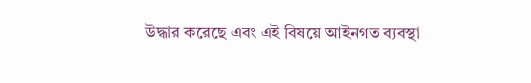উদ্ধার করেছে এবং এই বিষয়ে আইনগত ব্যবস্থা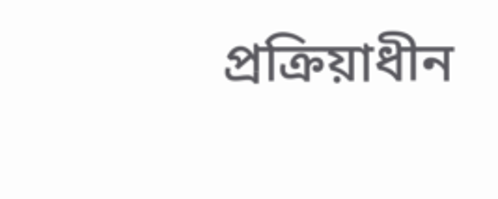প্রক্রিয়াধীন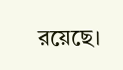রয়েছে।